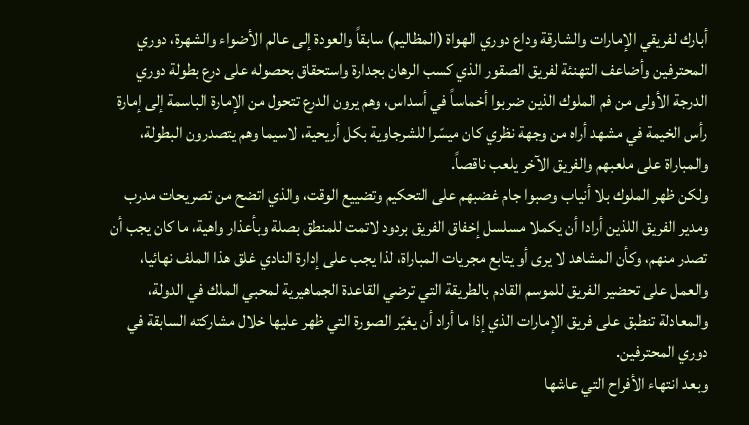أبارك لفريقي الإمارات والشارقة وداع دوري الهواة (المظاليم) سابقاً والعودة إلى عالم الأضواء والشهرة، دوري المحترفين وأضاعف التهنئة لفريق الصقور الذي كسب الرهان بجدارة واستحقاق بحصوله على درع بطولة دوري الدرجة الأولى من فم الملوك الذين ضربوا أخماساً في أسداس، وهم يرون الدرع تتحول من الإمارة الباسمة إلى إمارة رأس الخيمة في مشهد أراه من وجهة نظري كان ميسّرا للشرجاوية بكل أريحية، لاسيما وهم يتصدرون البطولة، والمباراة على ملعبهم والفريق الآخر يلعب ناقصاً.
ولكن ظهر الملوك بلا أنياب وصبوا جام غضبهم على التحكيم وتضييع الوقت، والذي اتضح من تصريحات مدرب ومدير الفريق اللذين أرادا أن يكملا مسلسل إخفاق الفريق بردود لاتمت للمنطق بصلة وبأعذار واهية، ما كان يجب أن تصدر منهم، وكأن المشاهد لا يرى أو يتابع مجريات المباراة، لذا يجب على إدارة النادي غلق هذا الملف نهائيا، والعمل على تحضير الفريق للموسم القادم بالطريقة التي ترضي القاعدة الجماهيرية لمحبي الملك في الدولة، والمعادلة تنطبق على فريق الإمارات الذي إذا ما أراد أن يغيّر الصورة التي ظهر عليها خلال مشاركته السابقة في دوري المحترفين.
وبعد انتهاء الأفراح التي عاشها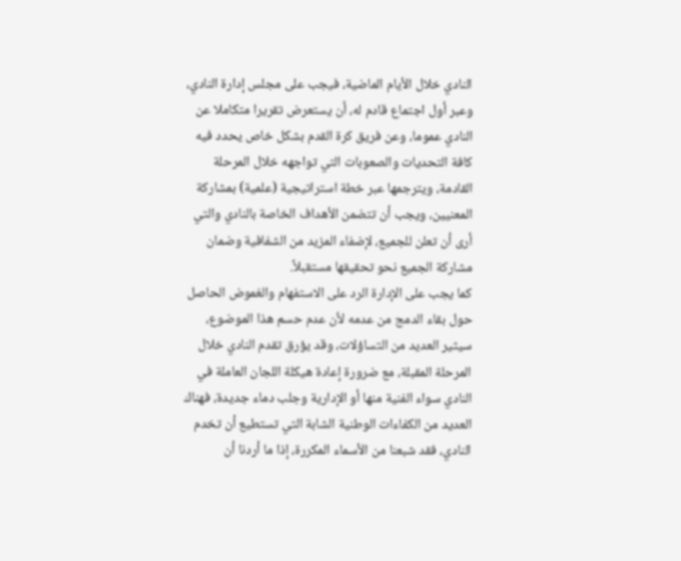النادي خلال الأيام الماضية، فيجب على مجلس إدارة النادي، وعبر أول اجتماع قادم له، أن يستعرض تقريرا متكاملا عن النادي عموما، وعن فريق كرة القدم بشكل خاص يحدد فيه كافة التحديات والصعوبات التي تواجهه خلال المرحلة القادمة، ويترجمها عبر خطة استراتيجية (علمية) بمشاركة المعنيين، ويجب أن تتضمن الأهداف الخاصة بالنادي والتي أرى أن تعلن للجميع، لإضفاء المزيد من الشفافية وضمان مشاركة الجميع نحو تحقيقها مستقبلاً.
كما يجب على الإدارة الرد على الاستفهام والغموض الحاصل حول بقاء الدمج من عدمه لأن عدم حسم هذا الموضوع، سيثير العديد من التساؤلات، وقد يؤرق تقدم النادي خلال المرحلة المقبلة، مع ضرورة إعادة هيكلة اللجان العاملة في النادي سواء الفنية منها أو الإدارية وجلب دماء جديدة، فهناك العديد من الكفاءات الوطنية الشابة التي تستطيع أن تخدم النادي، فقد شبعنا من الأسماء المكررة، إذا ما أردنا أن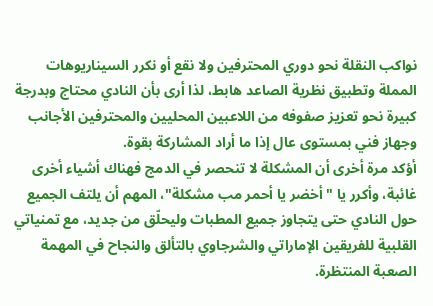نواكب النقلة نحو دوري المحترفين ولا نقع أو نكرر السيناريوهات المملة وتطبيق نظرية الصاعد هابط، لذا أرى بأن النادي محتاج وبدرجة كبيرة نحو تعزيز صفوفه من اللاعبين المحليين والمحترفين الأجانب وجهاز فني بمستوى عال إذا ما أراد المشاركة بقوة.
أؤكد مرة أخرى أن المشكلة لا تنحصر في الدمج فهناك أشياء أخرى غائبة، وأكرر يا "أخضر يا أحمر مب مشكلة"، المهم أن يلتف الجميع حول النادي حتى يتجاوز جميع المطبات وليحلّق من جديد، مع تمنياتي القلبية للفريقين الإماراتي والشرجاوي بالتألق والنجاح في المهمة الصعبة المنتظرة.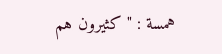همسة : " كثيرون هم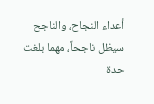أعداء النجاح، والناجح سيظل ناجحاً، مهما بلغت حدة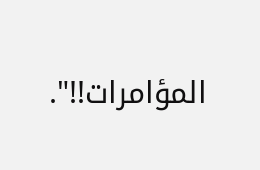المؤامرات!!".